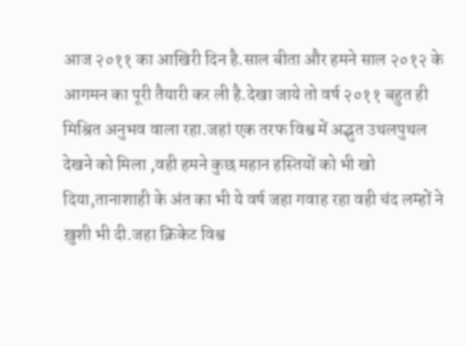आज २०११ का आखिरी दिन है.साल बीता और हमने साल २०१२ के आगमन का पूरी तैयारी कर ली है.देखा जाये तो वर्ष २०११ बहुत ही मिश्रित अनुभव वाला रहा.जहां एक तरफ विश्व में अद्भुत उथलपुथल देखने को मिला ,वही हमने कुछ महान हस्तियों को भी खो दिया,तानाशाही के अंत का भी ये वर्ष जहा गवाह रहा वही चंद लम्हों ने ख़ुशी भी दी.जहा क्रिकेट विश्व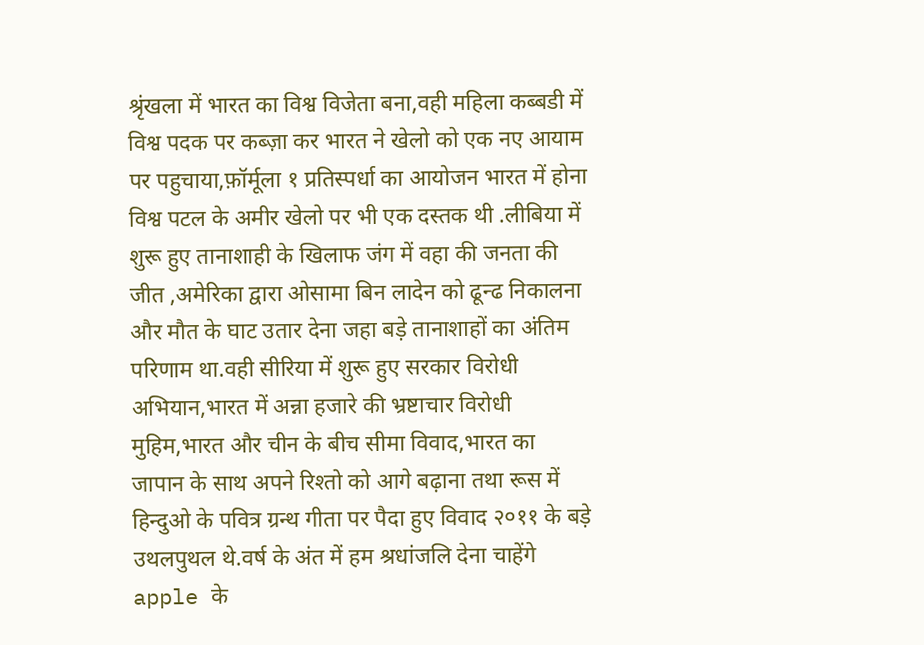श्रृंखला में भारत का विश्व विजेता बना,वही महिला कब्बडी में विश्व पदक पर कब्ज़ा कर भारत ने खेलो को एक नए आयाम पर पहुचाया,फ़ॉर्मूला १ प्रतिस्पर्धा का आयोजन भारत में होना विश्व पटल के अमीर खेलो पर भी एक दस्तक थी .लीबिया में शुरू हुए तानाशाही के खिलाफ जंग में वहा की जनता की जीत ,अमेरिका द्वारा ओसामा बिन लादेन को ढून्ढ निकालना और मौत के घाट उतार देना जहा बड़े तानाशाहों का अंतिम परिणाम था.वही सीरिया में शुरू हुए सरकार विरोधी अभियान,भारत में अन्ना हजारे की भ्रष्टाचार विरोधी मुहिम,भारत और चीन के बीच सीमा विवाद,भारत का जापान के साथ अपने रिश्तो को आगे बढ़ाना तथा रूस में हिन्दुओ के पवित्र ग्रन्थ गीता पर पैदा हुए विवाद २०११ के बड़े उथलपुथल थे.वर्ष के अंत में हम श्रधांजलि देना चाहेंगे apple के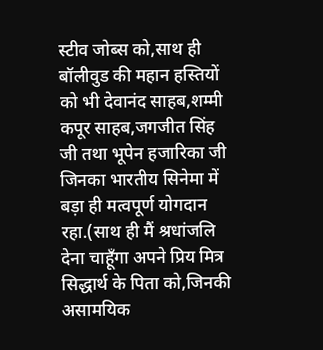स्टीव जोब्स को,साथ ही बॉलीवुड की महान हस्तियों को भी देवानंद साहब,शम्मी कपूर साहब,जगजीत सिंह जी तथा भूपेन हजारिका जी जिनका भारतीय सिनेमा में बड़ा ही मत्वपूर्ण योगदान रहा.(साथ ही मैं श्रधांजलि देना चाहूँगा अपने प्रिय मित्र सिद्धार्थ के पिता को,जिनकी असामयिक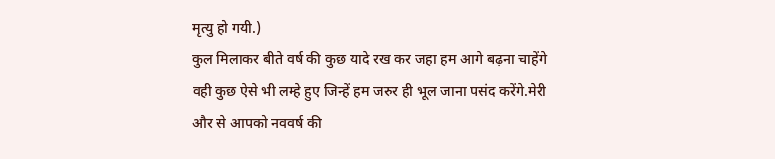मृत्यु हो गयी.)
कुल मिलाकर बीते वर्ष की कुछ यादे रख कर जहा हम आगे बढ़ना चाहेंगे वही कुछ ऐसे भी लम्हे हुए जिन्हें हम जरुर ही भूल जाना पसंद करेंगे.मेरी और से आपको नववर्ष की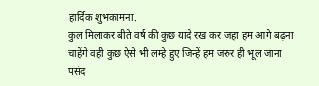हार्दिक शुभकामना.
कुल मिलाकर बीते वर्ष की कुछ यादे रख कर जहा हम आगे बढ़ना चाहेंगे वही कुछ ऐसे भी लम्हे हुए जिन्हें हम जरुर ही भूल जाना पसंद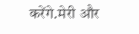करेंगे.मेरी और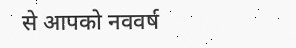से आपको नववर्ष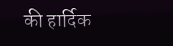की हार्दिक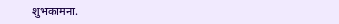शुभकामना.